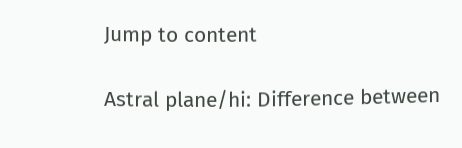Jump to content

Astral plane/hi: Difference between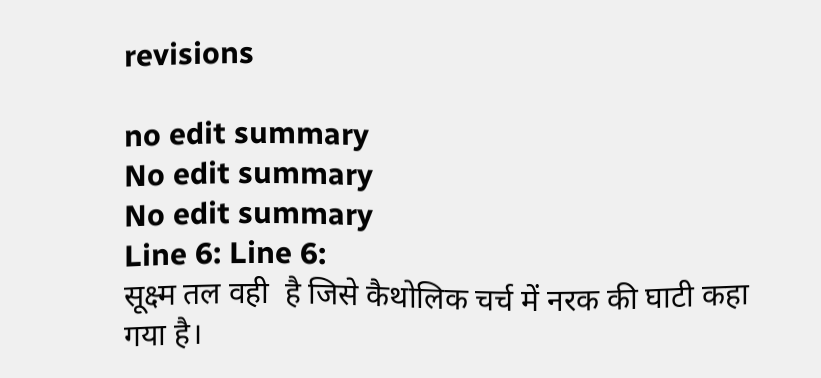revisions

no edit summary
No edit summary
No edit summary
Line 6: Line 6:
सूक्ष्म तल वही  है जिसे कैथोलिक चर्च में नरक की घाटी कहा गया है।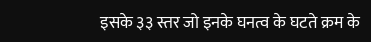इसके ३३ स्तर जो इनके घनत्व के घटते क्रम के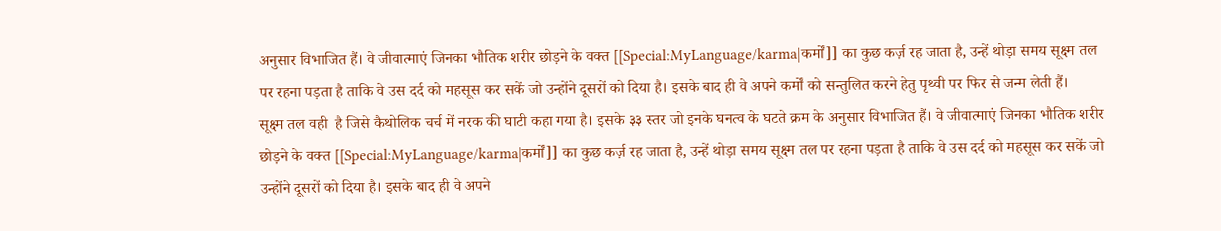अनुसार विभाजित हैं। वे जीवात्माएं जिनका भौतिक शरीर छोड़ने के वक्त [[Special:MyLanguage/karma|कर्मों]] का कुछ कर्ज़ रह जाता है, उन्हें थोड़ा समय सूक्ष्म तल पर रहना पड़ता है ताकि वे उस दर्द को महसूस कर सकें जो उन्होंने दूसरों को दिया है। इसके बाद ही वे अपने कर्मों को सन्तुलित करने हेतु पृथ्वी पर फिर से जन्म लेती हैं।
सूक्ष्म तल वही  है जिसे कैथोलिक चर्च में नरक की घाटी कहा गया है। इसके ३३ स्तर जो इनके घनत्व के घटते क्रम के अनुसार विभाजित हैं। वे जीवात्माएं जिनका भौतिक शरीर छोड़ने के वक्त [[Special:MyLanguage/karma|कर्मों]] का कुछ कर्ज़ रह जाता है, उन्हें थोड़ा समय सूक्ष्म तल पर रहना पड़ता है ताकि वे उस दर्द को महसूस कर सकें जो उन्होंने दूसरों को दिया है। इसके बाद ही वे अपने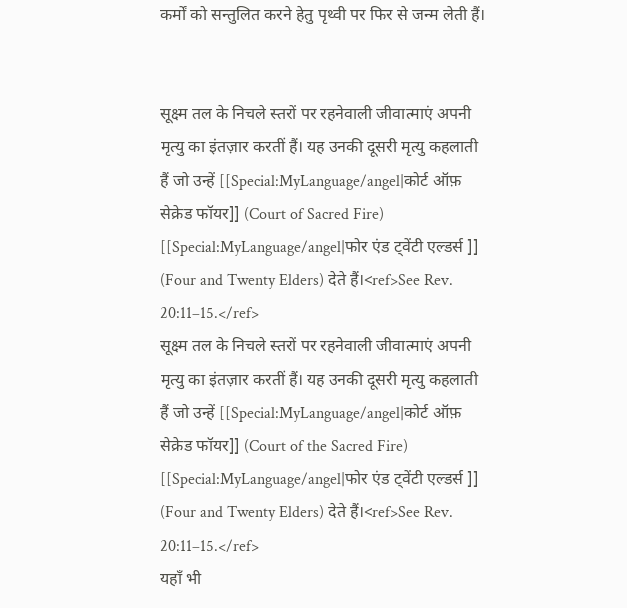कर्मों को सन्तुलित करने हेतु पृथ्वी पर फिर से जन्म लेती हैं।


सूक्ष्म तल के निचले स्तरों पर रहनेवाली जीवात्माएं अपनी मृत्यु का इंतज़ार करतीं हैं। यह उनकी दूसरी मृत्यु कहलाती हैं जो उन्हें [[Special:MyLanguage/angel|कोर्ट ऑफ़ सेक्रेड फॉयर]] (Court of Sacred Fire) [[Special:MyLanguage/angel|फोर एंड ट्वेंटी एल्डर्स ]] (Four and Twenty Elders) देते हैं।<ref>See Rev. 20:11–15.</ref>
सूक्ष्म तल के निचले स्तरों पर रहनेवाली जीवात्माएं अपनी मृत्यु का इंतज़ार करतीं हैं। यह उनकी दूसरी मृत्यु कहलाती हैं जो उन्हें [[Special:MyLanguage/angel|कोर्ट ऑफ़ सेक्रेड फॉयर]] (Court of the Sacred Fire) [[Special:MyLanguage/angel|फोर एंड ट्वेंटी एल्डर्स ]] (Four and Twenty Elders) देते हैं।<ref>See Rev. 20:11–15.</ref>
यहाँ भी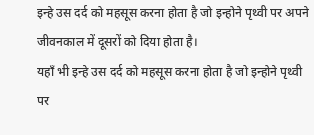इन्हे उस दर्द को महसूस करना होता है जो इन्होने पृथ्वी पर अपने जीवनकाल में दूसरों को दिया होता है।
यहाँ भी इन्हे उस दर्द को महसूस करना होता है जो इन्होने पृथ्वी पर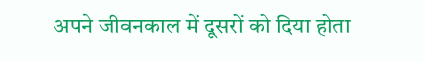अपने जीवनकाल में दूसरों को दिया होता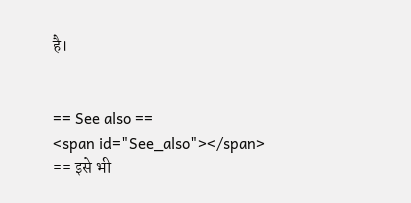है।


== See also ==
<span id="See_also"></span>
== इसे भी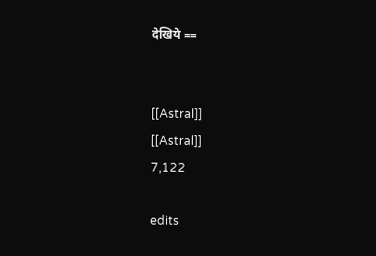देखिये ==


[[Astral]]
[[Astral]]
7,122

edits